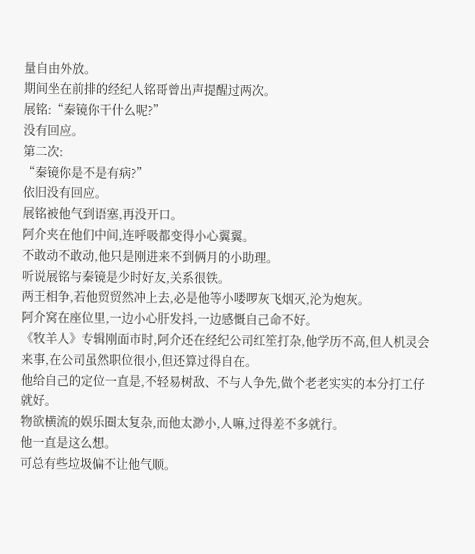量自由外放。
期间坐在前排的经纪人铭哥曾出声提醒过两次。
展铭:“秦镜你干什么呢?”
没有回应。
第二次:
“秦镜你是不是有病?”
依旧没有回应。
展铭被他气到语塞,再没开口。
阿介夹在他们中间,连呼吸都变得小心翼翼。
不敢动不敢动,他只是刚进来不到俩月的小助理。
听说展铭与秦镜是少时好友,关系很铁。
两王相争,若他贸贸然冲上去,必是他等小喽啰灰飞烟灭,沦为炮灰。
阿介窝在座位里,一边小心肝发抖,一边感慨自己命不好。
《牧羊人》专辑刚面市时,阿介还在经纪公司红笙打杂,他学历不高,但人机灵会来事,在公司虽然职位很小,但还算过得自在。
他给自己的定位一直是,不轻易树敌、不与人争先,做个老老实实的本分打工仔就好。
物欲横流的娱乐圈太复杂,而他太渺小,人嘛,过得差不多就行。
他一直是这么想。
可总有些垃圾偏不让他气顺。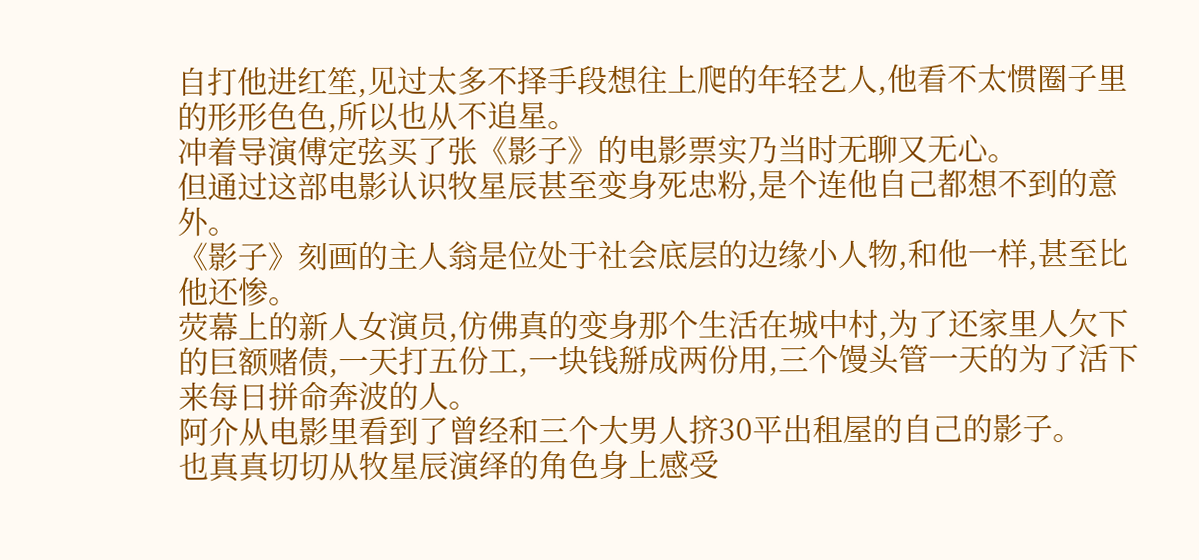自打他进红笙,见过太多不择手段想往上爬的年轻艺人,他看不太惯圈子里的形形色色,所以也从不追星。
冲着导演傅定弦买了张《影子》的电影票实乃当时无聊又无心。
但通过这部电影认识牧星辰甚至变身死忠粉,是个连他自己都想不到的意外。
《影子》刻画的主人翁是位处于社会底层的边缘小人物,和他一样,甚至比他还惨。
荧幕上的新人女演员,仿佛真的变身那个生活在城中村,为了还家里人欠下的巨额赌债,一天打五份工,一块钱掰成两份用,三个馒头管一天的为了活下来每日拼命奔波的人。
阿介从电影里看到了曾经和三个大男人挤30平出租屋的自己的影子。
也真真切切从牧星辰演绎的角色身上感受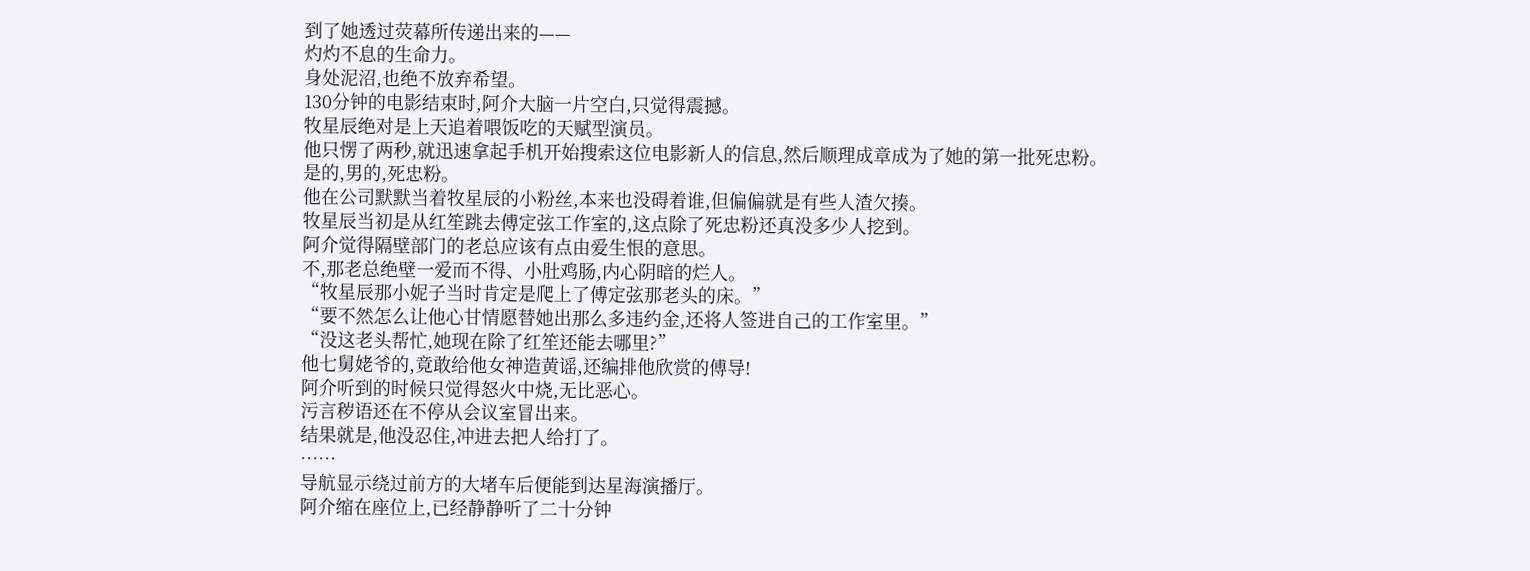到了她透过荧幕所传递出来的——
灼灼不息的生命力。
身处泥沼,也绝不放弃希望。
130分钟的电影结束时,阿介大脑一片空白,只觉得震撼。
牧星辰绝对是上天追着喂饭吃的天赋型演员。
他只愣了两秒,就迅速拿起手机开始搜索这位电影新人的信息,然后顺理成章成为了她的第一批死忠粉。
是的,男的,死忠粉。
他在公司默默当着牧星辰的小粉丝,本来也没碍着谁,但偏偏就是有些人渣欠揍。
牧星辰当初是从红笙跳去傅定弦工作室的,这点除了死忠粉还真没多少人挖到。
阿介觉得隔壁部门的老总应该有点由爱生恨的意思。
不,那老总绝壁一爱而不得、小肚鸡肠,内心阴暗的烂人。
“牧星辰那小妮子当时肯定是爬上了傅定弦那老头的床。”
“要不然怎么让他心甘情愿替她出那么多违约金,还将人签进自己的工作室里。”
“没这老头帮忙,她现在除了红笙还能去哪里?”
他七舅姥爷的,竟敢给他女神造黄谣,还编排他欣赏的傅导!
阿介听到的时候只觉得怒火中烧,无比恶心。
污言秽语还在不停从会议室冒出来。
结果就是,他没忍住,冲进去把人给打了。
……
导航显示绕过前方的大堵车后便能到达星海演播厅。
阿介缩在座位上,已经静静听了二十分钟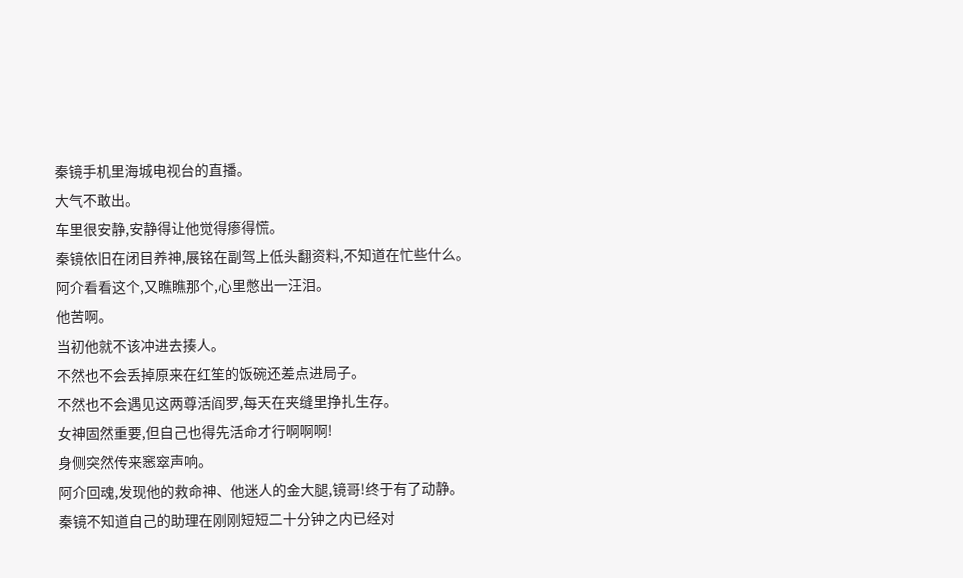秦镜手机里海城电视台的直播。
大气不敢出。
车里很安静,安静得让他觉得瘆得慌。
秦镜依旧在闭目养神,展铭在副驾上低头翻资料,不知道在忙些什么。
阿介看看这个,又瞧瞧那个,心里憋出一汪泪。
他苦啊。
当初他就不该冲进去揍人。
不然也不会丢掉原来在红笙的饭碗还差点进局子。
不然也不会遇见这两尊活阎罗,每天在夹缝里挣扎生存。
女神固然重要,但自己也得先活命才行啊啊啊!
身侧突然传来窸窣声响。
阿介回魂,发现他的救命神、他迷人的金大腿,镜哥!终于有了动静。
秦镜不知道自己的助理在刚刚短短二十分钟之内已经对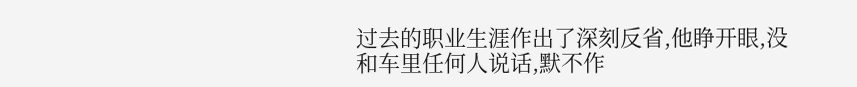过去的职业生涯作出了深刻反省,他睁开眼,没和车里任何人说话,默不作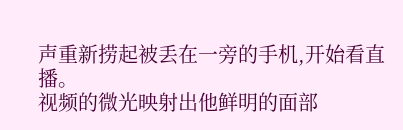声重新捞起被丢在一旁的手机,开始看直播。
视频的微光映射出他鲜明的面部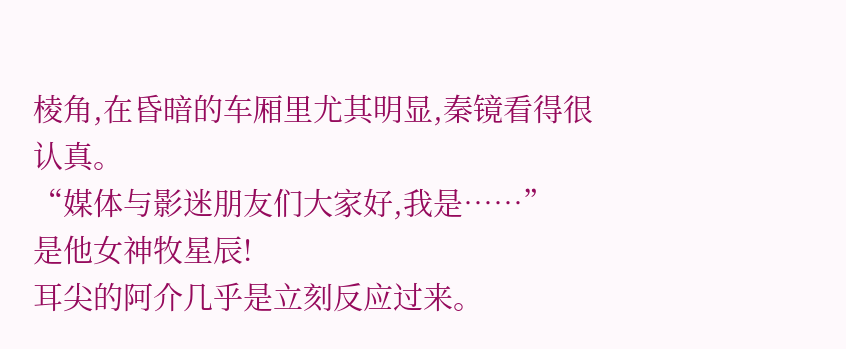棱角,在昏暗的车厢里尤其明显,秦镜看得很认真。
“媒体与影迷朋友们大家好,我是……”
是他女神牧星辰!
耳尖的阿介几乎是立刻反应过来。